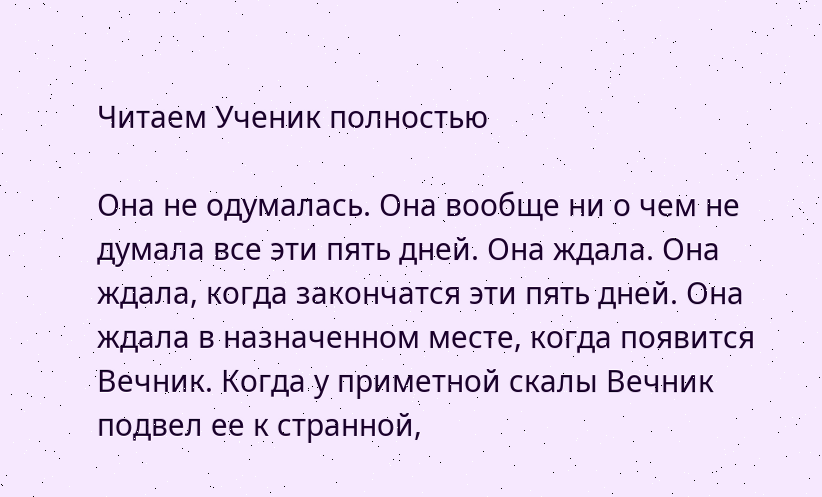Читаем Ученик полностью

Она не одумалась. Она вообще ни о чем не думала все эти пять дней. Она ждала. Она ждала, когда закончатся эти пять дней. Она ждала в назначенном месте, когда появится Вечник. Когда у приметной скалы Вечник подвел ее к странной,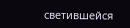светившейся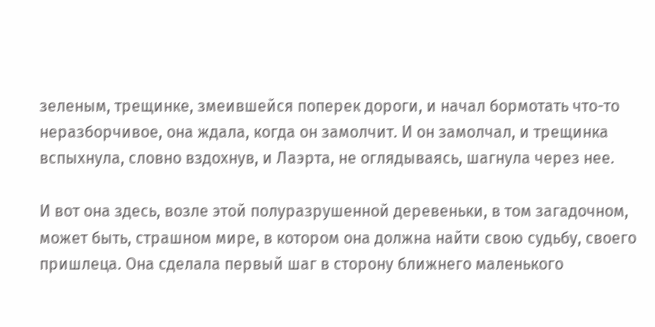зеленым, трещинке, змеившейся поперек дороги, и начал бормотать что-то неразборчивое, она ждала, когда он замолчит. И он замолчал, и трещинка вспыхнула, словно вздохнув, и Лаэрта, не оглядываясь, шагнула через нее.

И вот она здесь, возле этой полуразрушенной деревеньки, в том загадочном, может быть, страшном мире, в котором она должна найти свою судьбу, своего пришлеца. Она сделала первый шаг в сторону ближнего маленького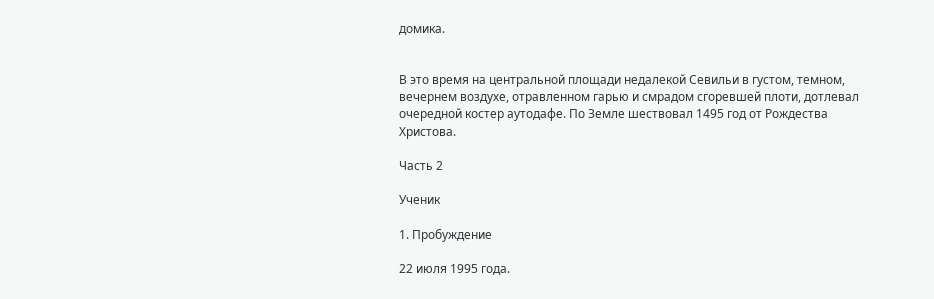домика.


В это время на центральной площади недалекой Севильи в густом, темном, вечернем воздухе, отравленном гарью и смрадом сгоревшей плоти, дотлевал очередной костер аутодафе. По Земле шествовал 1495 год от Рождества Христова.

Часть 2

Ученик

1. Пробуждение

22 июля 1995 года.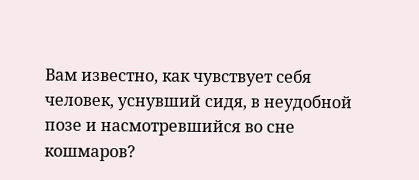Вам известно, как чувствует себя человек, уснувший сидя, в неудобной позе и насмотревшийся во сне кошмаров?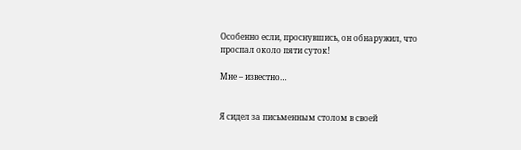Особенно если, проснувшись, он обнаружил, что проспал около пяти суток!

Мне – известно…


Я сидел за письменным столом в своей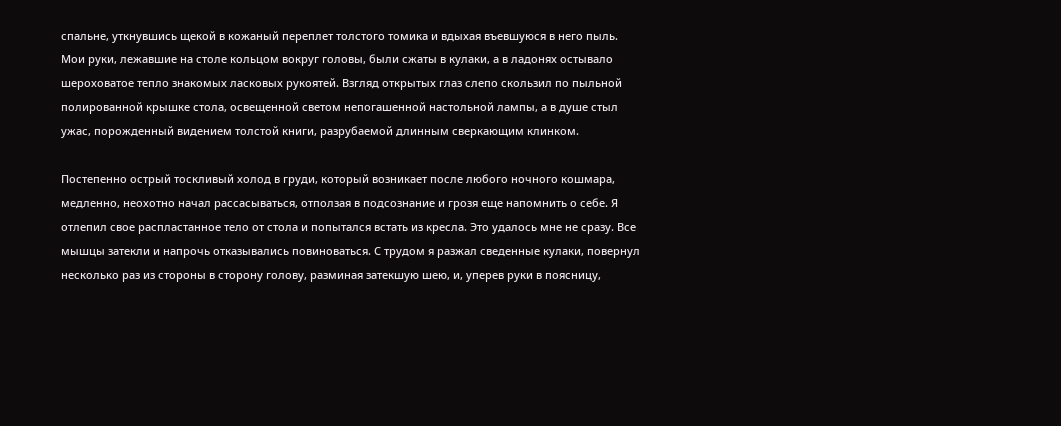спальне, уткнувшись щекой в кожаный переплет толстого томика и вдыхая въевшуюся в него пыль. Мои руки, лежавшие на столе кольцом вокруг головы, были сжаты в кулаки, а в ладонях остывало шероховатое тепло знакомых ласковых рукоятей. Взгляд открытых глаз слепо скользил по пыльной полированной крышке стола, освещенной светом непогашенной настольной лампы, а в душе стыл ужас, порожденный видением толстой книги, разрубаемой длинным сверкающим клинком.

Постепенно острый тоскливый холод в груди, который возникает после любого ночного кошмара, медленно, неохотно начал рассасываться, отползая в подсознание и грозя еще напомнить о себе. Я отлепил свое распластанное тело от стола и попытался встать из кресла. Это удалось мне не сразу. Все мышцы затекли и напрочь отказывались повиноваться. С трудом я разжал сведенные кулаки, повернул несколько раз из стороны в сторону голову, разминая затекшую шею, и, уперев руки в поясницу,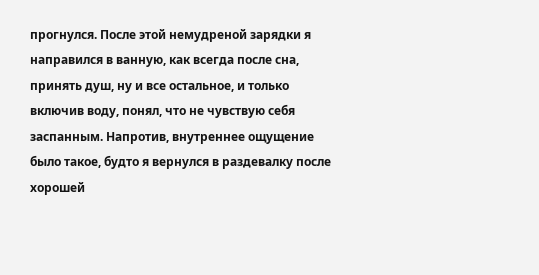прогнулся. После этой немудреной зарядки я направился в ванную, как всегда после сна, принять душ, ну и все остальное, и только включив воду, понял, что не чувствую себя заспанным. Напротив, внутреннее ощущение было такое, будто я вернулся в раздевалку после хорошей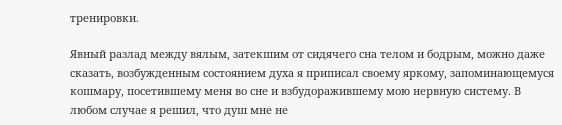тренировки.

Явный разлад между вялым, затекшим от сидячего сна телом и бодрым, можно даже сказать, возбужденным состоянием духа я приписал своему яркому, запоминающемуся кошмару, посетившему меня во сне и взбудоражившему мою нервную систему. В любом случае я решил, что душ мне не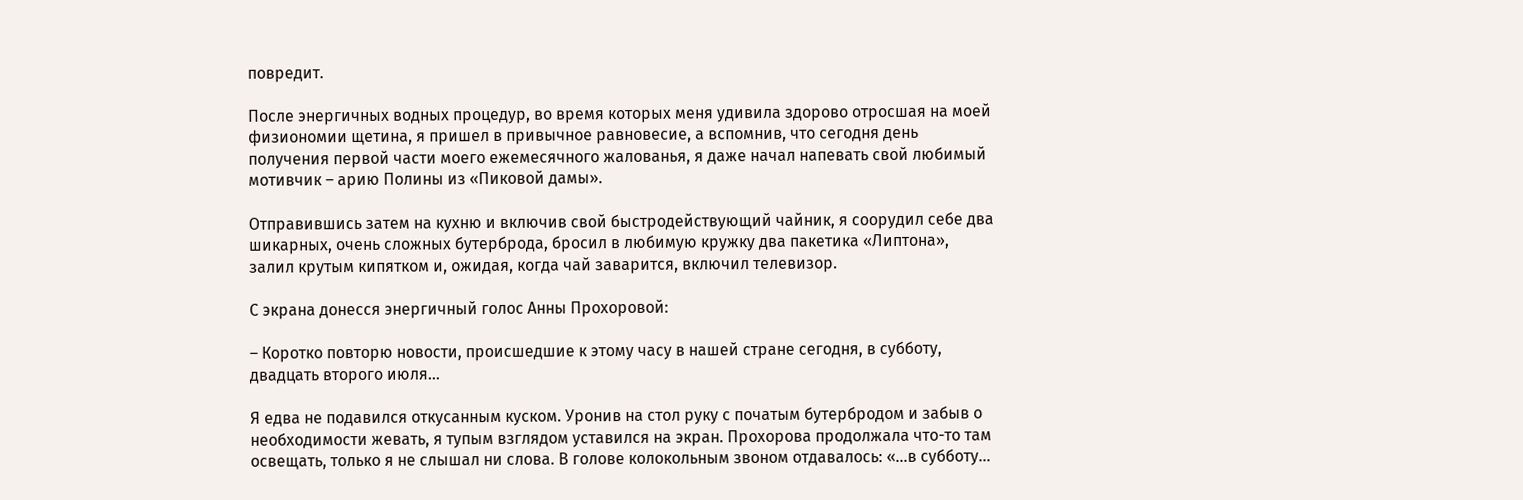повредит.

После энергичных водных процедур, во время которых меня удивила здорово отросшая на моей физиономии щетина, я пришел в привычное равновесие, а вспомнив, что сегодня день получения первой части моего ежемесячного жалованья, я даже начал напевать свой любимый мотивчик – арию Полины из «Пиковой дамы».

Отправившись затем на кухню и включив свой быстродействующий чайник, я соорудил себе два шикарных, очень сложных бутерброда, бросил в любимую кружку два пакетика «Липтона», залил крутым кипятком и, ожидая, когда чай заварится, включил телевизор.

С экрана донесся энергичный голос Анны Прохоровой:

– Коротко повторю новости, происшедшие к этому часу в нашей стране сегодня, в субботу, двадцать второго июля…

Я едва не подавился откусанным куском. Уронив на стол руку с початым бутербродом и забыв о необходимости жевать, я тупым взглядом уставился на экран. Прохорова продолжала что-то там освещать, только я не слышал ни слова. В голове колокольным звоном отдавалось: «…в субботу…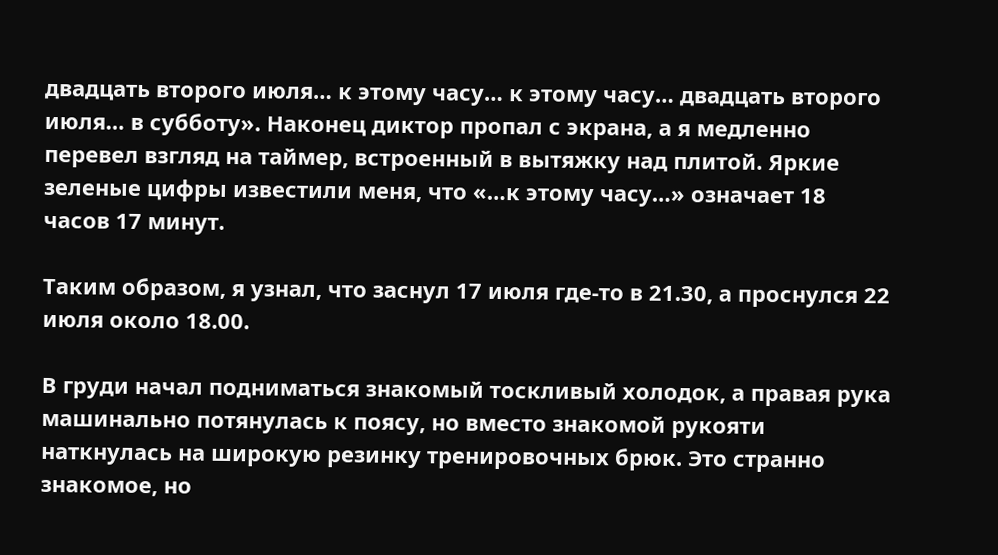двадцать второго июля… к этому часу… к этому часу… двадцать второго июля… в субботу». Наконец диктор пропал с экрана, а я медленно перевел взгляд на таймер, встроенный в вытяжку над плитой. Яркие зеленые цифры известили меня, что «…к этому часу…» означает 18 часов 17 минут.

Таким образом, я узнал, что заснул 17 июля где-то в 21.30, а проснулся 22 июля около 18.00.

В груди начал подниматься знакомый тоскливый холодок, а правая рука машинально потянулась к поясу, но вместо знакомой рукояти наткнулась на широкую резинку тренировочных брюк. Это странно знакомое, но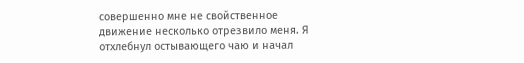совершенно мне не свойственное движение несколько отрезвило меня. Я отхлебнул остывающего чаю и начал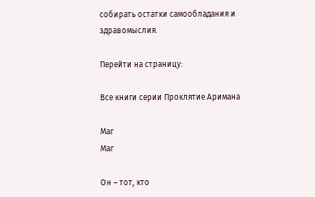собирать остатки самообладания и здравомыслия.

Перейти на страницу:

Все книги серии Проклятие Аримана

Маг
Маг

Он – тот, кто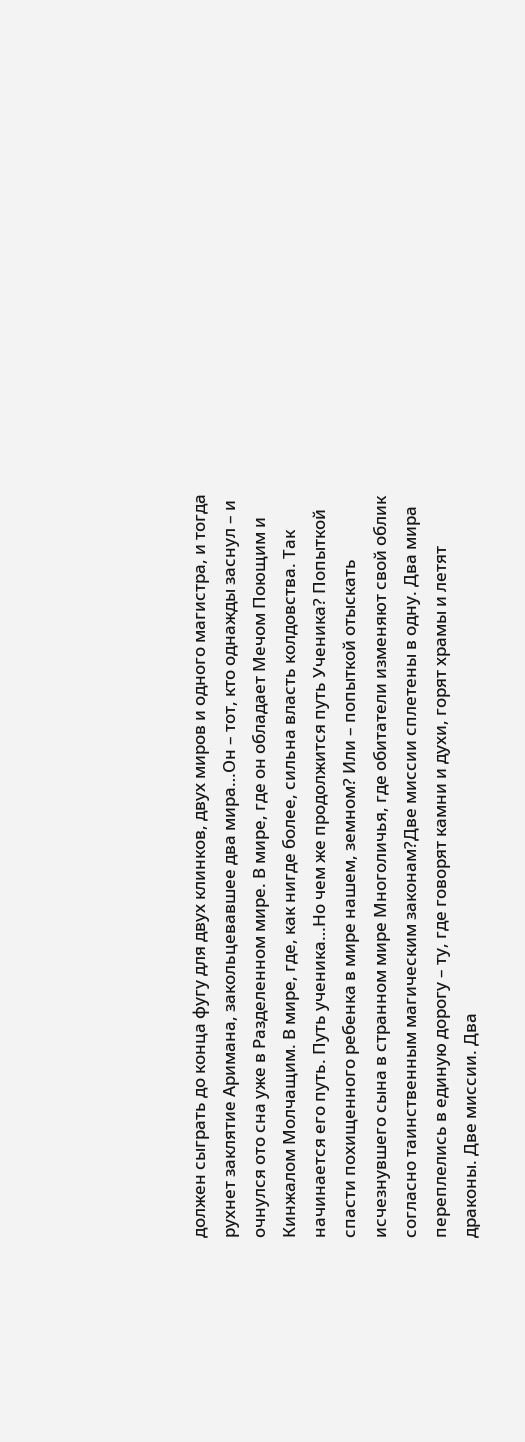должен сыграть до конца фугу для двух клинков, двух миров и одного магистра, и тогда рухнет заклятие Аримана, закольцевавшее два мира…Он – тот, кто однажды заснул – и очнулся ото сна уже в Разделенном мире. В мире, где он обладает Мечом Поющим и Кинжалом Молчащим. В мире, где, как нигде более, сильна власть колдовства. Так начинается его путь. Путь ученика…Но чем же продолжится путь Ученика? Попыткой спасти похищенного ребенка в мире нашем, земном? Или – попыткой отыскать исчезнувшего сына в странном мире Многоличья, где обитатели изменяют свой облик согласно таинственным магическим законам?Две миссии сплетены в одну. Два мира переплелись в единую дорогу – ту, где говорят камни и духи, горят храмы и летят драконы. Две миссии. Два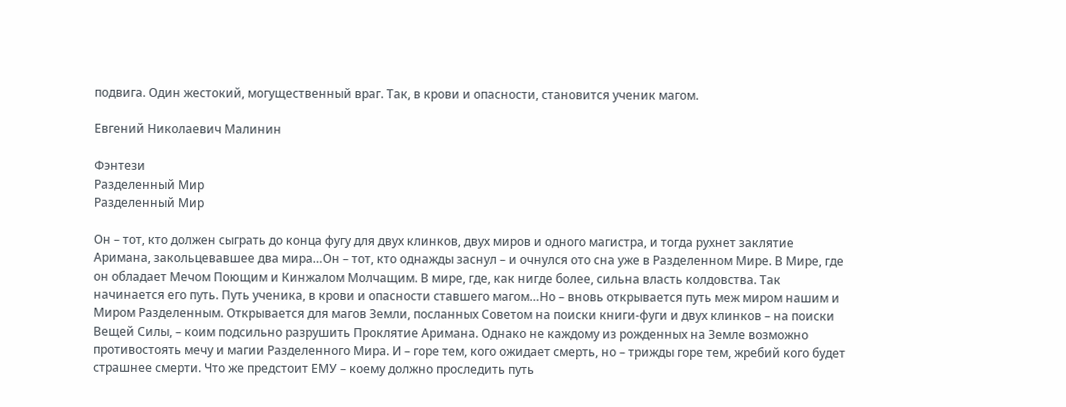подвига. Один жестокий, могущественный враг. Так, в крови и опасности, становится ученик магом.

Евгений Николаевич Малинин

Фэнтези
Разделенный Мир
Разделенный Мир

Он – тот, кто должен сыграть до конца фугу для двух клинков, двух миров и одного магистра, и тогда рухнет заклятие Аримана, закольцевавшее два мира…Он – тот, кто однажды заснул – и очнулся ото сна уже в Разделенном Мире. В Мире, где он обладает Мечом Поющим и Кинжалом Молчащим. В мире, где, как нигде более, сильна власть колдовства. Так начинается его путь. Путь ученика, в крови и опасности ставшего магом…Но – вновь открывается путь меж миром нашим и Миром Разделенным. Открывается для магов Земли, посланных Советом на поиски книги-фуги и двух клинков – на поиски Вещей Силы, – коим подсильно разрушить Проклятие Аримана. Однако не каждому из рожденных на Земле возможно противостоять мечу и магии Разделенного Мира. И – горе тем, кого ожидает смерть, но – трижды горе тем, жребий кого будет страшнее смерти. Что же предстоит ЕМУ – коему должно проследить путь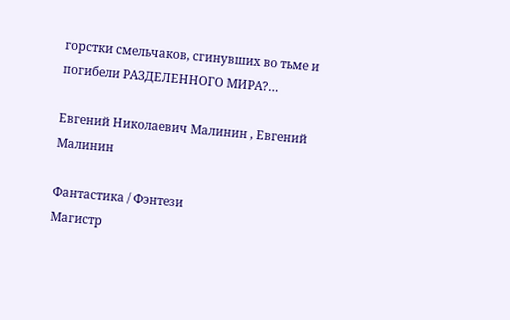горстки смельчаков, сгинувших во тьме и погибели РАЗДЕЛЕННОГО МИРА?…

Евгений Николаевич Малинин , Евгений Малинин

Фантастика / Фэнтези
Магистр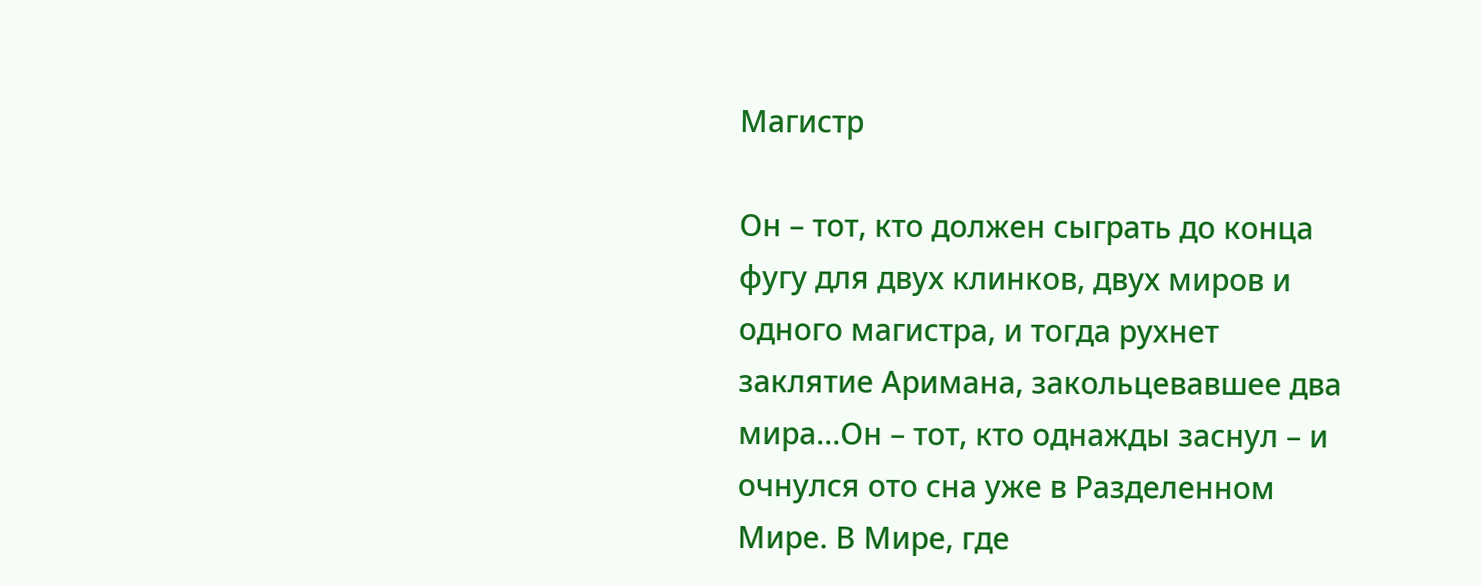Магистр

Он – тот, кто должен сыграть до конца фугу для двух клинков, двух миров и одного магистра, и тогда рухнет заклятие Аримана, закольцевавшее два мира…Он – тот, кто однажды заснул – и очнулся ото сна уже в Разделенном Мире. В Мире, где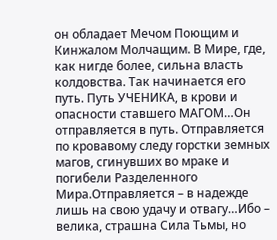он обладает Мечом Поющим и Кинжалом Молчащим. В Мире, где, как нигде более, сильна власть колдовства. Так начинается его путь. Путь УЧЕНИКА, в крови и опасности ставшего МАГОМ…Он отправляется в путь. Отправляется по кровавому следу горстки земных магов, сгинувших во мраке и погибели Разделенного Мира.Отправляется – в надежде лишь на свою удачу и отвагу…Ибо – велика, страшна Сила Тьмы, но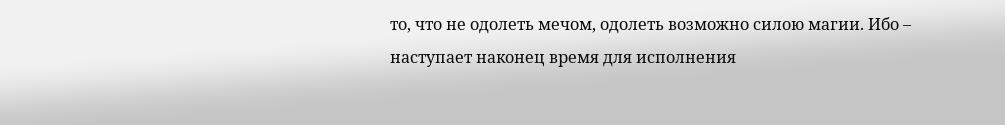то, что не одолеть мечом, одолеть возможно силою магии. Ибо – наступает наконец время для исполнения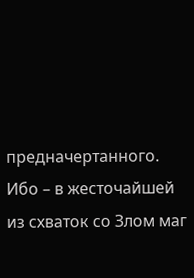предначертанного. Ибо – в жесточайшей из схваток со Злом маг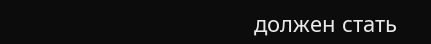должен стать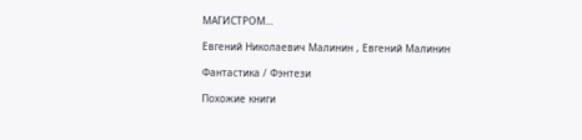МАГИСТРОМ…

Евгений Николаевич Малинин , Евгений Малинин

Фантастика / Фэнтези

Похожие книги